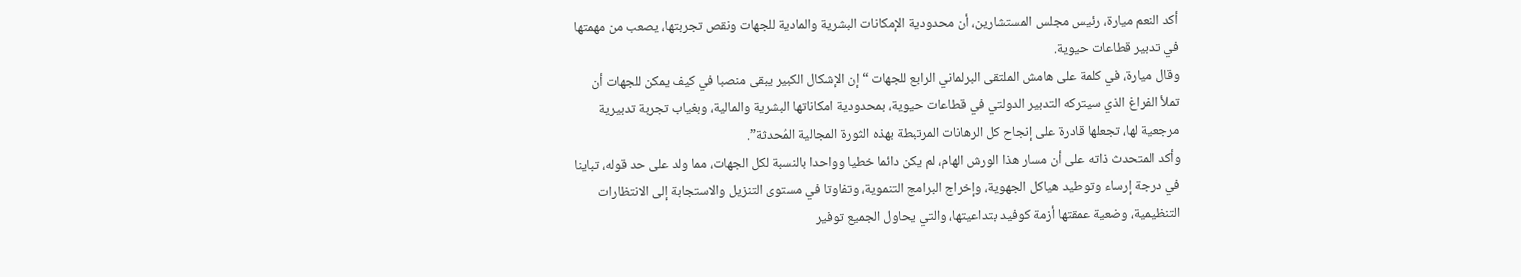أكد النعم ميارة، رئيس مجلس المستشارين، أن محدودية الإمكانات البشرية والمادية للجهات ونقص تجربتها، يصعب من مهمتها في تدبير قطاعات حيوية.
وقال ميارة، في كلمة على هامش الملتقى البرلماني الرابع للجهات “إن الإشكال الكبير يبقى منصبا في كيف يمكن للجهات أن تملأ الفراغ الذي سيتركه التدبير الدولتي في قطاعات حيوية، بمحدودية امكاناتها البشرية والمالية، وبغياب تجربة تدبيرية مرجعية لها، تجعلها قادرة على إنجاح كل الرهانات المرتبطة بهذه الثورة المجالية المُحدثة”.
وأكد المتحدث ذاته على أن مسار هذا الورش الهام، لم يكن دائما خطيا وواحدا بالنسبة لكل الجهات، مما ولد على حد قوله، تباينا في درجة إرساء وتوطيد هياكل الجهوية، وإخراج البرامج التنموية، وتفاوتا في مستوى التنزيل والاستجابة إلى الانتظارات التنظيمية، وضعية عمقتها أزمة كوفيد بتداعيتها، والتي يحاول الجميع توفير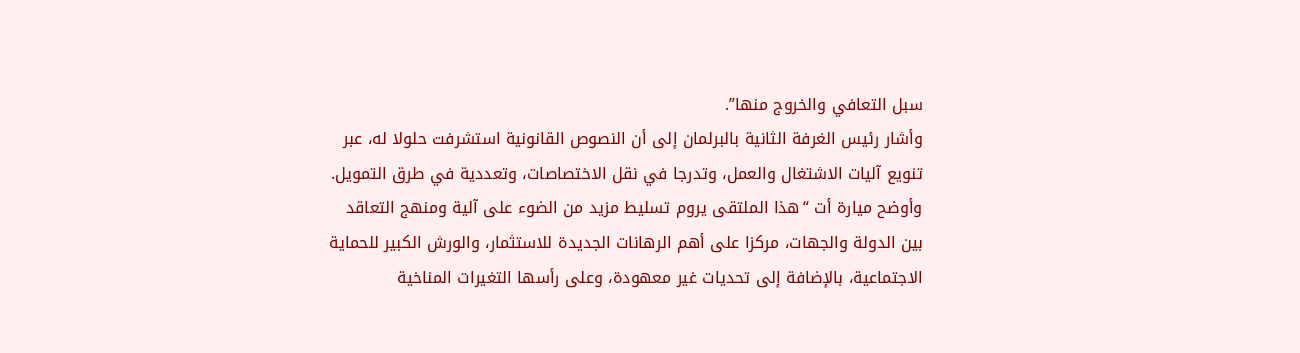سبل التعافي والخروج منها”.
وأشار رئيس الغرفة الثانية بالبرلمان إلى أن النصوص القانونية استشرفت حلولا له، عبر تنويع آليات الاشتغال والعمل، وتدرجا في نقل الاختصاصات، وتعددية في طرق التمويل.
وأوضح ميارة أت “هذا الملتقى يروم تسليط مزيد من الضوء على آلية ومنهج التعاقد بين الدولة والجهات، مركزا على أهم الرهانات الجديدة للاستثمار، والورش الكبير للحماية الاجتماعية، بالإضافة إلى تحديات غير معهودة، وعلى رأسها التغيرات المناخية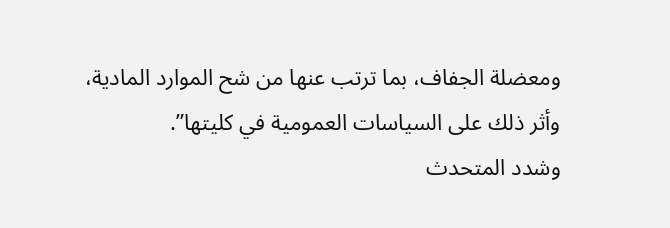ومعضلة الجفاف، بما ترتب عنها من شح الموارد المادية، وأثر ذلك على السياسات العمومية في كليتها”.
وشدد المتحدث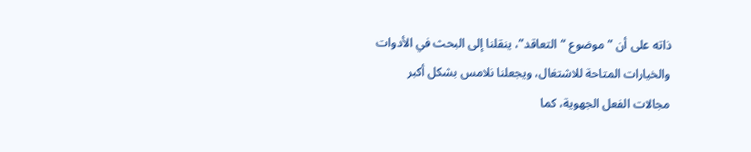ذاته على أن ” موضوع “التعاقد”، ينقلنا إلى البحث في الأدوات والخيارات المتاحة للاشتغال، ويجعلنا نلامس بشكل أكبر مجالات الفعل الجهوية، كما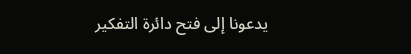يدعونا إلى فتح دائرة التفكير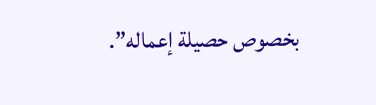بخصوص حصيلة إعماله”.